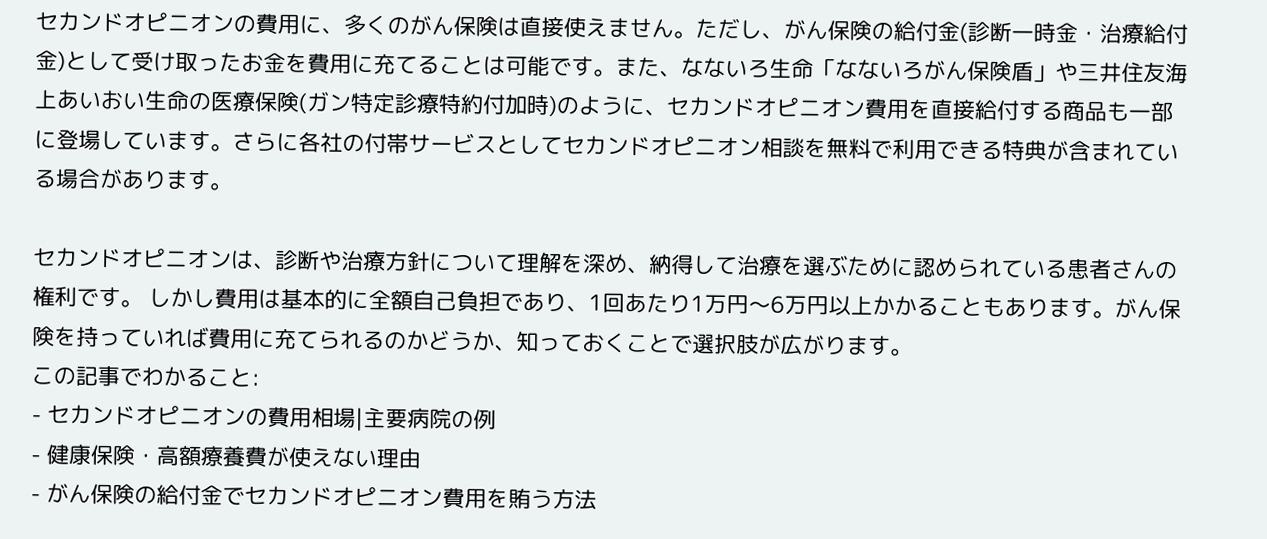セカンドオピニオンの費用に、多くのがん保険は直接使えません。ただし、がん保険の給付金(診断一時金・治療給付金)として受け取ったお金を費用に充てることは可能です。また、なないろ生命「なないろがん保険盾」や三井住友海上あいおい生命の医療保険(ガン特定診療特約付加時)のように、セカンドオピニオン費用を直接給付する商品も一部に登場しています。さらに各社の付帯サービスとしてセカンドオピニオン相談を無料で利用できる特典が含まれている場合があります。

セカンドオピニオンは、診断や治療方針について理解を深め、納得して治療を選ぶために認められている患者さんの権利です。 しかし費用は基本的に全額自己負担であり、1回あたり1万円〜6万円以上かかることもあります。がん保険を持っていれば費用に充てられるのかどうか、知っておくことで選択肢が広がります。
この記事でわかること:
- セカンドオピニオンの費用相場|主要病院の例
- 健康保険・高額療養費が使えない理由
- がん保険の給付金でセカンドオピニオン費用を賄う方法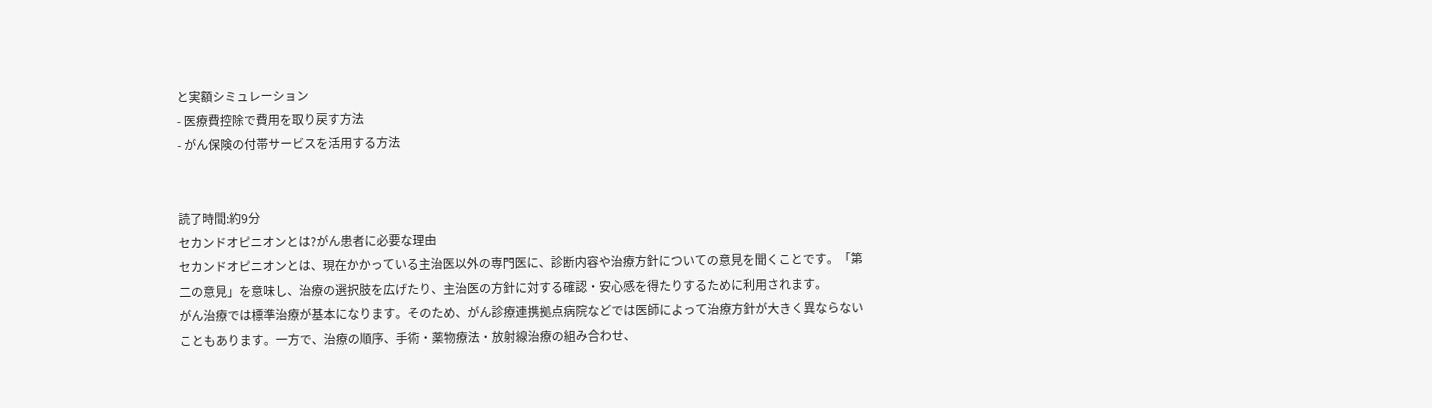と実額シミュレーション
- 医療費控除で費用を取り戻す方法
- がん保険の付帯サービスを活用する方法


読了時間:約9分
セカンドオピニオンとは?がん患者に必要な理由
セカンドオピニオンとは、現在かかっている主治医以外の専門医に、診断内容や治療方針についての意見を聞くことです。「第二の意見」を意味し、治療の選択肢を広げたり、主治医の方針に対する確認・安心感を得たりするために利用されます。
がん治療では標準治療が基本になります。そのため、がん診療連携拠点病院などでは医師によって治療方針が大きく異ならないこともあります。一方で、治療の順序、手術・薬物療法・放射線治療の組み合わせ、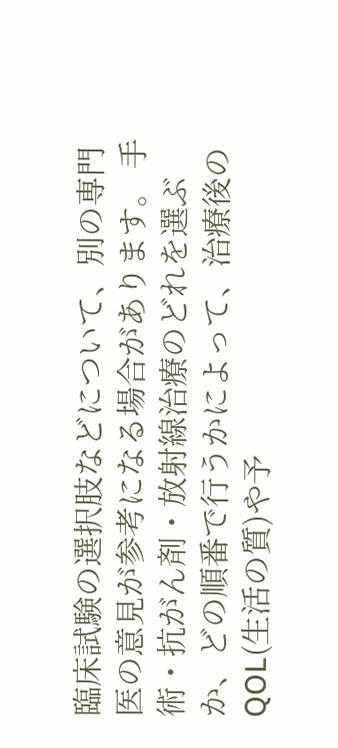臨床試験の選択肢などについて、別の専門医の意見が参考になる場合があります。 手術・抗がん剤・放射線治療のどれを選ぶか、どの順番で行うかによって、治療後のQOL(生活の質)や予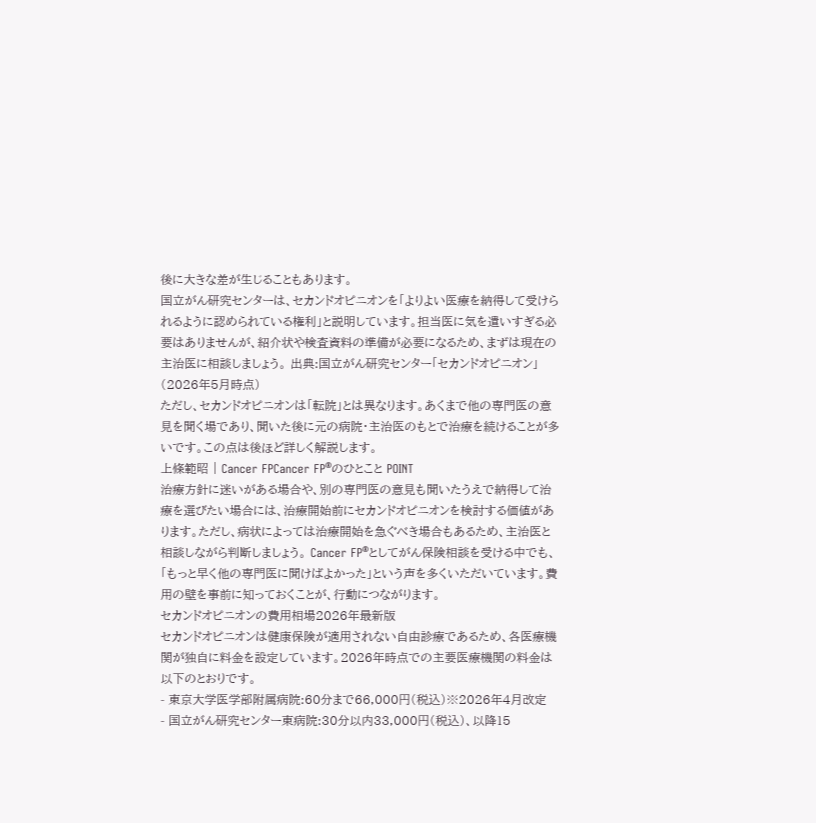後に大きな差が生じることもあります。
国立がん研究センターは、セカンドオピニオンを「よりよい医療を納得して受けられるように認められている権利」と説明しています。担当医に気を遣いすぎる必要はありませんが、紹介状や検査資料の準備が必要になるため、まずは現在の主治医に相談しましょう。 出典:国立がん研究センター「セカンドオピニオン」(2026年5月時点)
ただし、セカンドオピニオンは「転院」とは異なります。あくまで他の専門医の意見を聞く場であり、聞いた後に元の病院・主治医のもとで治療を続けることが多いです。この点は後ほど詳しく解説します。
上條範昭 | Cancer FPCancer FP®のひとこと POINT
治療方針に迷いがある場合や、別の専門医の意見も聞いたうえで納得して治療を選びたい場合には、治療開始前にセカンドオピニオンを検討する価値があります。ただし、病状によっては治療開始を急ぐべき場合もあるため、主治医と相談しながら判断しましょう。 Cancer FP®としてがん保険相談を受ける中でも、「もっと早く他の専門医に聞けばよかった」という声を多くいただいています。費用の壁を事前に知っておくことが、行動につながります。
セカンドオピニオンの費用相場2026年最新版
セカンドオピニオンは健康保険が適用されない自由診療であるため、各医療機関が独自に料金を設定しています。2026年時点での主要医療機関の料金は以下のとおりです。
- 東京大学医学部附属病院:60分まで66,000円(税込)※2026年4月改定
- 国立がん研究センター東病院:30分以内33,000円(税込)、以降15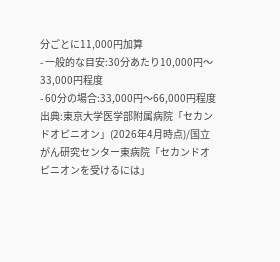分ごとに11,000円加算
- 一般的な目安:30分あたり10,000円〜33,000円程度
- 60分の場合:33,000円〜66,000円程度
出典:東京大学医学部附属病院「セカンドオピニオン」(2026年4月時点)/国立がん研究センター東病院「セカンドオピニオンを受けるには」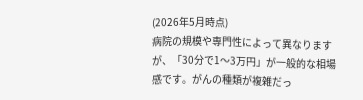(2026年5月時点)
病院の規模や専門性によって異なりますが、「30分で1〜3万円」が一般的な相場感です。がんの種類が複雑だっ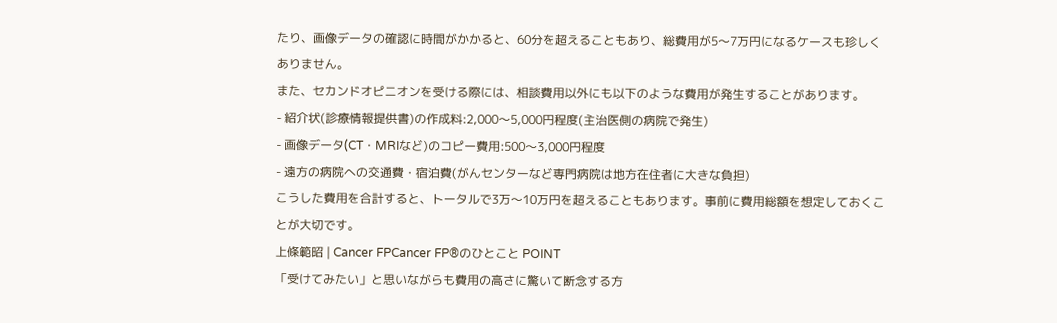たり、画像データの確認に時間がかかると、60分を超えることもあり、総費用が5〜7万円になるケースも珍しくありません。
また、セカンドオピニオンを受ける際には、相談費用以外にも以下のような費用が発生することがあります。
- 紹介状(診療情報提供書)の作成料:2,000〜5,000円程度(主治医側の病院で発生)
- 画像データ(CT・MRIなど)のコピー費用:500〜3,000円程度
- 遠方の病院への交通費・宿泊費(がんセンターなど専門病院は地方在住者に大きな負担)
こうした費用を合計すると、トータルで3万〜10万円を超えることもあります。事前に費用総額を想定しておくことが大切です。
上條範昭 | Cancer FPCancer FP®のひとこと POINT
「受けてみたい」と思いながらも費用の高さに驚いて断念する方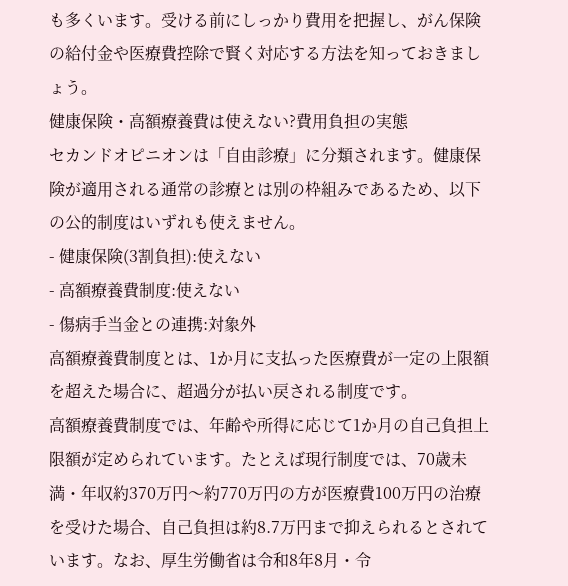も多くいます。受ける前にしっかり費用を把握し、がん保険の給付金や医療費控除で賢く対応する方法を知っておきましょう。
健康保険・高額療養費は使えない?費用負担の実態
セカンドオピニオンは「自由診療」に分類されます。健康保険が適用される通常の診療とは別の枠組みであるため、以下の公的制度はいずれも使えません。
- 健康保険(3割負担):使えない
- 高額療養費制度:使えない
- 傷病手当金との連携:対象外
高額療養費制度とは、1か月に支払った医療費が一定の上限額を超えた場合に、超過分が払い戻される制度です。
高額療養費制度では、年齢や所得に応じて1か月の自己負担上限額が定められています。たとえば現行制度では、70歳未満・年収約370万円〜約770万円の方が医療費100万円の治療を受けた場合、自己負担は約8.7万円まで抑えられるとされています。なお、厚生労働省は令和8年8月・令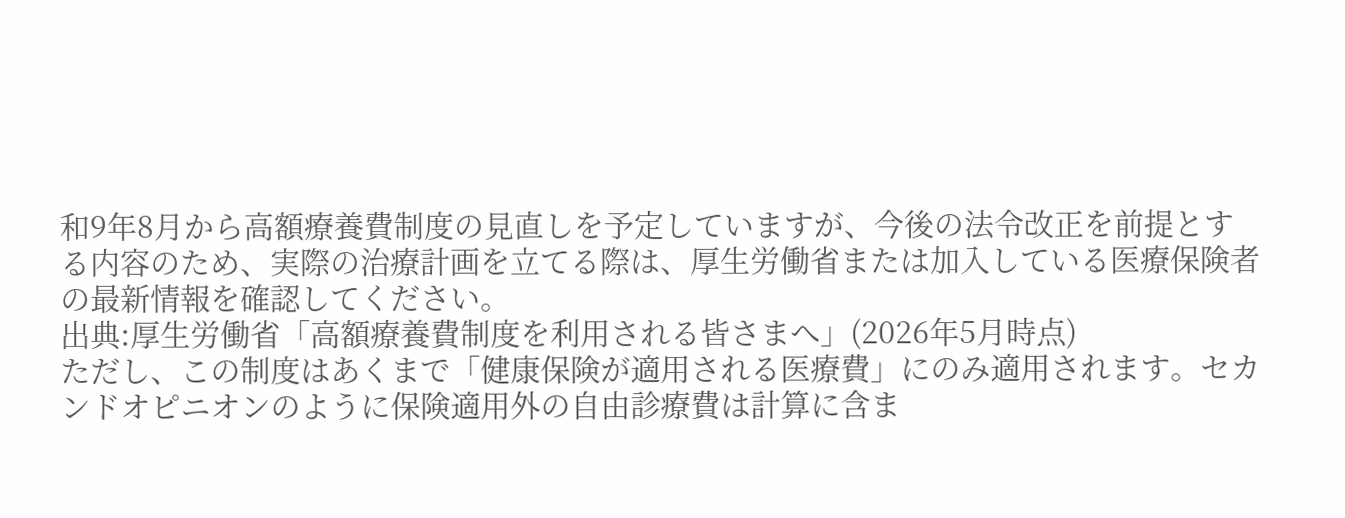和9年8月から高額療養費制度の見直しを予定していますが、今後の法令改正を前提とする内容のため、実際の治療計画を立てる際は、厚生労働省または加入している医療保険者の最新情報を確認してください。
出典:厚生労働省「高額療養費制度を利用される皆さまへ」(2026年5月時点)
ただし、この制度はあくまで「健康保険が適用される医療費」にのみ適用されます。セカンドオピニオンのように保険適用外の自由診療費は計算に含ま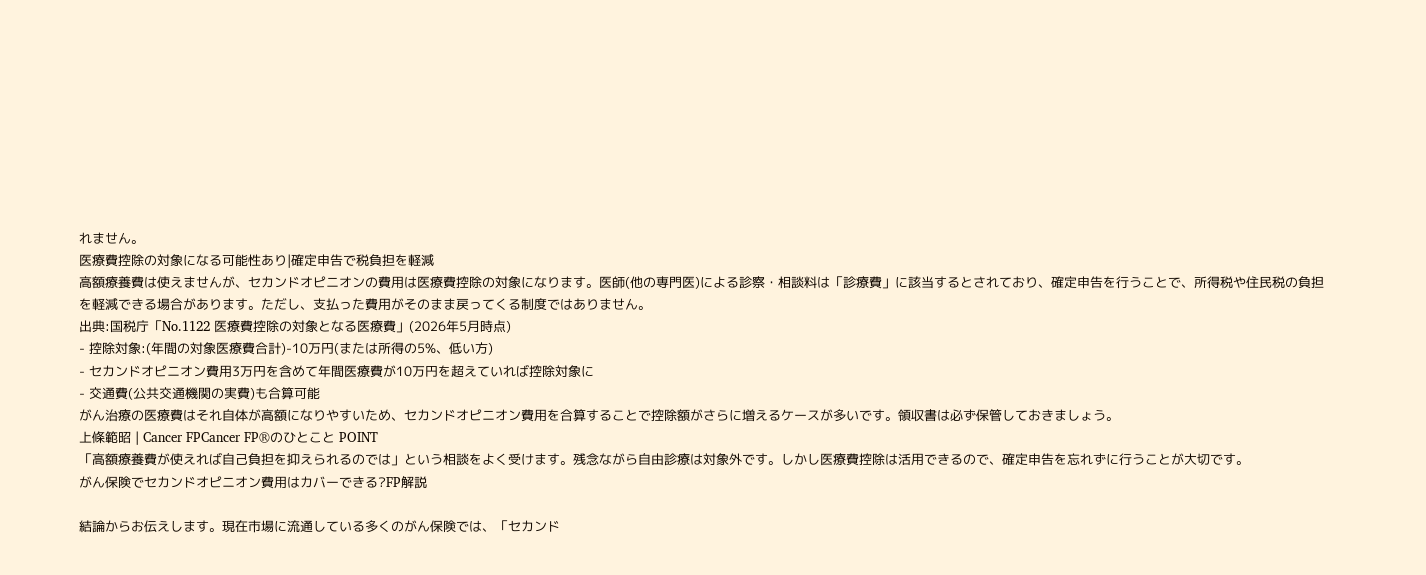れません。
医療費控除の対象になる可能性あり|確定申告で税負担を軽減
高額療養費は使えませんが、セカンドオピニオンの費用は医療費控除の対象になります。医師(他の専門医)による診察・相談料は「診療費」に該当するとされており、確定申告を行うことで、所得税や住民税の負担を軽減できる場合があります。ただし、支払った費用がそのまま戻ってくる制度ではありません。
出典:国税庁「No.1122 医療費控除の対象となる医療費」(2026年5月時点)
- 控除対象:(年間の対象医療費合計)-10万円(または所得の5%、低い方)
- セカンドオピニオン費用3万円を含めて年間医療費が10万円を超えていれば控除対象に
- 交通費(公共交通機関の実費)も合算可能
がん治療の医療費はそれ自体が高額になりやすいため、セカンドオピニオン費用を合算することで控除額がさらに増えるケースが多いです。領収書は必ず保管しておきましょう。
上條範昭 | Cancer FPCancer FP®のひとこと POINT
「高額療養費が使えれば自己負担を抑えられるのでは」という相談をよく受けます。残念ながら自由診療は対象外です。しかし医療費控除は活用できるので、確定申告を忘れずに行うことが大切です。
がん保険でセカンドオピニオン費用はカバーできる?FP解説

結論からお伝えします。現在市場に流通している多くのがん保険では、「セカンド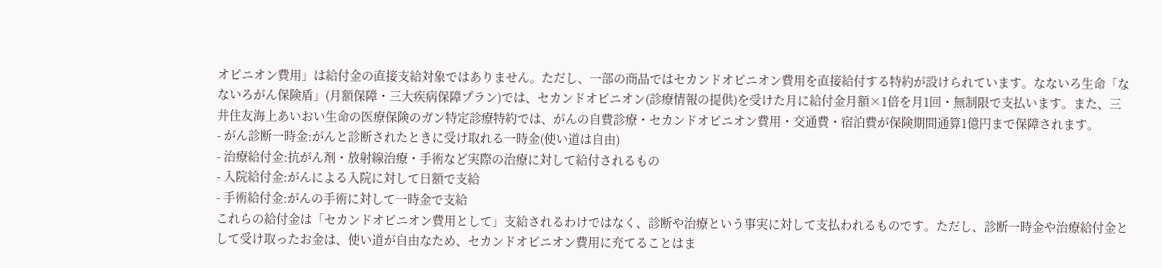オピニオン費用」は給付金の直接支給対象ではありません。ただし、一部の商品ではセカンドオピニオン費用を直接給付する特約が設けられています。なないろ生命「なないろがん保険盾」(月額保障・三大疾病保障プラン)では、セカンドオピニオン(診療情報の提供)を受けた月に給付金月額×1倍を月1回・無制限で支払います。また、三井住友海上あいおい生命の医療保険のガン特定診療特約では、がんの自費診療・セカンドオピニオン費用・交通費・宿泊費が保険期間通算1億円まで保障されます。
- がん診断一時金:がんと診断されたときに受け取れる一時金(使い道は自由)
- 治療給付金:抗がん剤・放射線治療・手術など実際の治療に対して給付されるもの
- 入院給付金:がんによる入院に対して日額で支給
- 手術給付金:がんの手術に対して一時金で支給
これらの給付金は「セカンドオピニオン費用として」支給されるわけではなく、診断や治療という事実に対して支払われるものです。ただし、診断一時金や治療給付金として受け取ったお金は、使い道が自由なため、セカンドオピニオン費用に充てることはま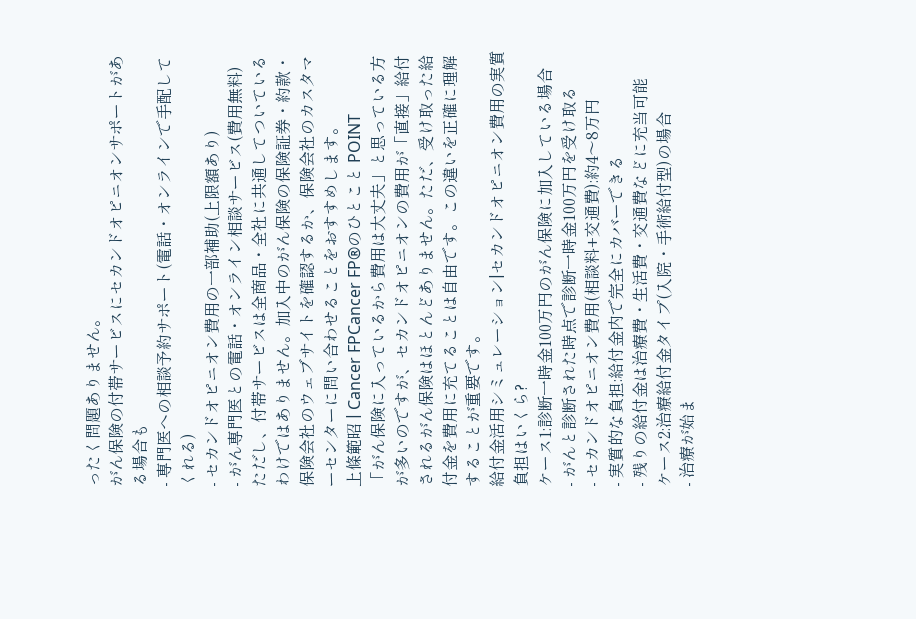ったく問題ありません。
がん保険の付帯サービスにセカンドオピニオンサポートがある場合も
- 専門医への相談予約サポート(電話・オンラインで手配してくれる)
- セカンドオピニオン費用の一部補助(上限額あり)
- がん専門医との電話・オンライン相談サービス(費用無料)
ただし、付帯サービスは全商品・全社に共通してついているわけではありません。加入中のがん保険の保険証券・約款・保険会社のウェブサイトを確認するか、保険会社のカスタマーセンターに問い合わせることをおすすめします。
上條範昭 | Cancer FPCancer FP®のひとこと POINT
「がん保険に入っているから費用は大丈夫」と思っている方が多いのですが、セカンドオピニオンの費用が「直接」給付されるがん保険はほとんどありません。ただ、受け取った給付金を費用に充てることは自由です。この違いを正確に理解することが重要です。
給付金活用シミュレーション|セカンドオピニオン費用の実質負担はいくら?
ケース1:診断一時金100万円のがん保険に加入している場合
- がんと診断された時点で診断一時金100万円を受け取る
- セカンドオピニオン費用(相談料+交通費):約4〜8万円
- 実質的な負担:給付金内で完全にカバーできる
- 残りの給付金は治療費・生活費・交通費などに充当可能
ケース2:治療給付金タイプ(入院・手術給付型)の場合
- 治療が始ま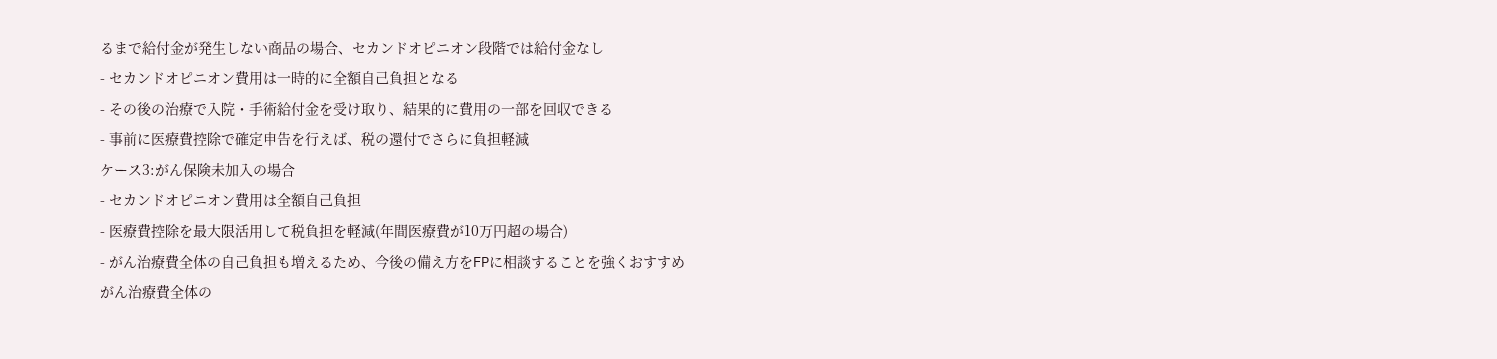るまで給付金が発生しない商品の場合、セカンドオピニオン段階では給付金なし
- セカンドオピニオン費用は一時的に全額自己負担となる
- その後の治療で入院・手術給付金を受け取り、結果的に費用の一部を回収できる
- 事前に医療費控除で確定申告を行えば、税の還付でさらに負担軽減
ケース3:がん保険未加入の場合
- セカンドオピニオン費用は全額自己負担
- 医療費控除を最大限活用して税負担を軽減(年間医療費が10万円超の場合)
- がん治療費全体の自己負担も増えるため、今後の備え方をFPに相談することを強くおすすめ
がん治療費全体の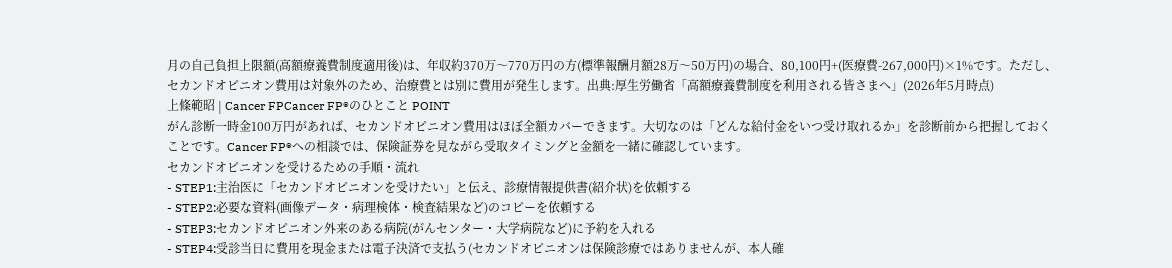月の自己負担上限額(高額療養費制度適用後)は、年収約370万〜770万円の方(標準報酬月額28万〜50万円)の場合、80,100円+(医療費-267,000円)×1%です。ただし、セカンドオピニオン費用は対象外のため、治療費とは別に費用が発生します。出典:厚生労働省「高額療養費制度を利用される皆さまへ」(2026年5月時点)
上條範昭 | Cancer FPCancer FP®のひとこと POINT
がん診断一時金100万円があれば、セカンドオピニオン費用はほぼ全額カバーできます。大切なのは「どんな給付金をいつ受け取れるか」を診断前から把握しておくことです。Cancer FP®への相談では、保険証券を見ながら受取タイミングと金額を一緒に確認しています。
セカンドオピニオンを受けるための手順・流れ
- STEP1:主治医に「セカンドオピニオンを受けたい」と伝え、診療情報提供書(紹介状)を依頼する
- STEP2:必要な資料(画像データ・病理検体・検査結果など)のコピーを依頼する
- STEP3:セカンドオピニオン外来のある病院(がんセンター・大学病院など)に予約を入れる
- STEP4:受診当日に費用を現金または電子決済で支払う(セカンドオピニオンは保険診療ではありませんが、本人確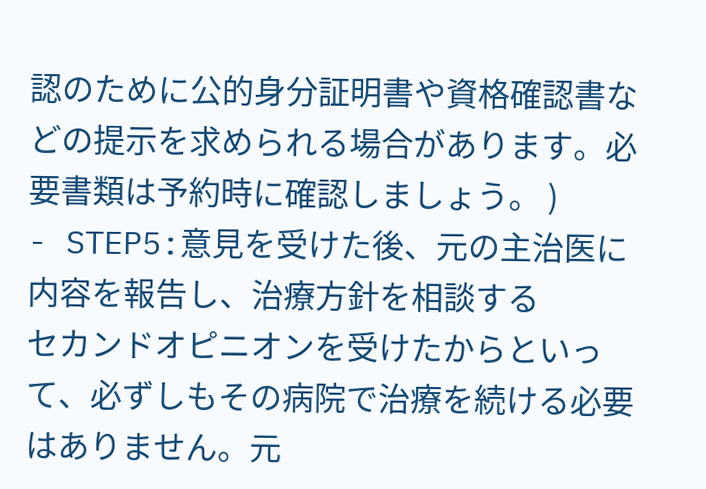認のために公的身分証明書や資格確認書などの提示を求められる場合があります。必要書類は予約時に確認しましょう。 )
- STEP5:意見を受けた後、元の主治医に内容を報告し、治療方針を相談する
セカンドオピニオンを受けたからといって、必ずしもその病院で治療を続ける必要はありません。元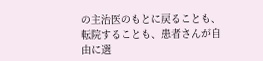の主治医のもとに戻ることも、転院することも、患者さんが自由に選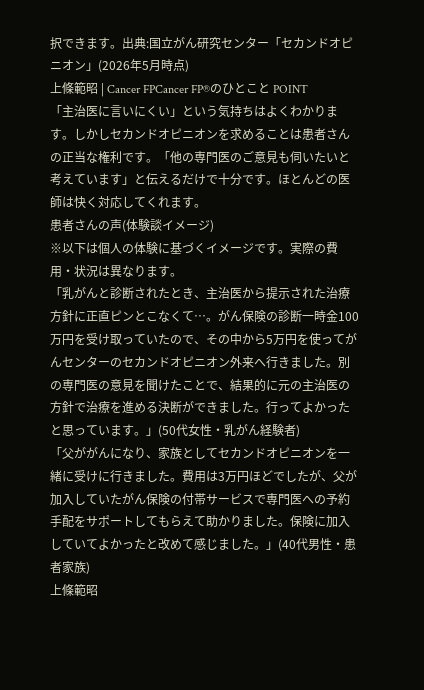択できます。出典:国立がん研究センター「セカンドオピニオン」(2026年5月時点)
上條範昭 | Cancer FPCancer FP®のひとこと POINT
「主治医に言いにくい」という気持ちはよくわかります。しかしセカンドオピニオンを求めることは患者さんの正当な権利です。「他の専門医のご意見も伺いたいと考えています」と伝えるだけで十分です。ほとんどの医師は快く対応してくれます。
患者さんの声(体験談イメージ)
※以下は個人の体験に基づくイメージです。実際の費用・状況は異なります。
「乳がんと診断されたとき、主治医から提示された治療方針に正直ピンとこなくて…。がん保険の診断一時金100万円を受け取っていたので、その中から5万円を使ってがんセンターのセカンドオピニオン外来へ行きました。別の専門医の意見を聞けたことで、結果的に元の主治医の方針で治療を進める決断ができました。行ってよかったと思っています。」(50代女性・乳がん経験者)
「父ががんになり、家族としてセカンドオピニオンを一緒に受けに行きました。費用は3万円ほどでしたが、父が加入していたがん保険の付帯サービスで専門医への予約手配をサポートしてもらえて助かりました。保険に加入していてよかったと改めて感じました。」(40代男性・患者家族)
上條範昭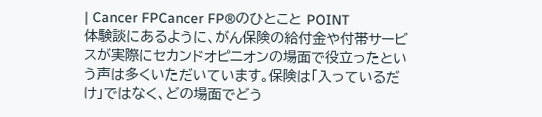| Cancer FPCancer FP®のひとこと POINT
体験談にあるように、がん保険の給付金や付帯サービスが実際にセカンドオピニオンの場面で役立ったという声は多くいただいています。保険は「入っているだけ」ではなく、どの場面でどう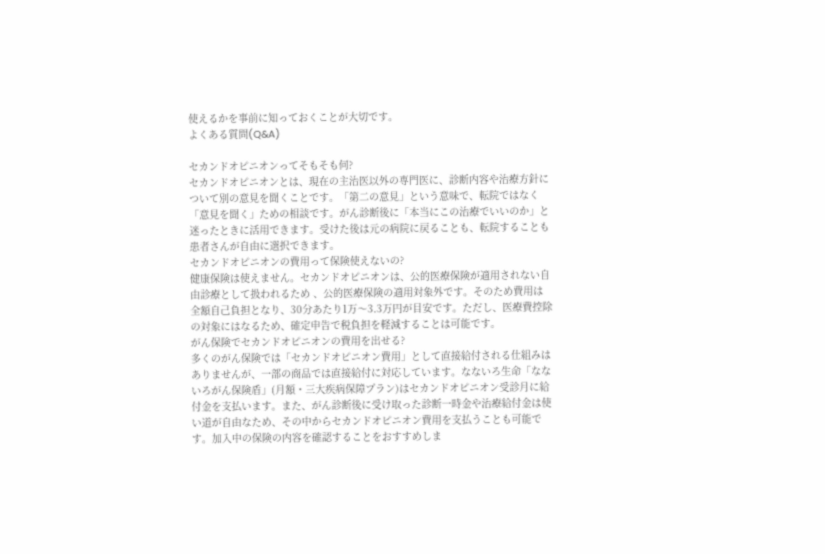使えるかを事前に知っておくことが大切です。
よくある質問(Q&A)

セカンドオピニオンってそもそも何?
セカンドオピニオンとは、現在の主治医以外の専門医に、診断内容や治療方針について別の意見を聞くことです。「第二の意見」という意味で、転院ではなく「意見を聞く」ための相談です。がん診断後に「本当にこの治療でいいのか」と迷ったときに活用できます。受けた後は元の病院に戻ることも、転院することも患者さんが自由に選択できます。
セカンドオピニオンの費用って保険使えないの?
健康保険は使えません。セカンドオピニオンは、公的医療保険が適用されない自由診療として扱われるため 、公的医療保険の適用対象外です。そのため費用は全額自己負担となり、30分あたり1万〜3.3万円が目安です。ただし、医療費控除の対象にはなるため、確定申告で税負担を軽減することは可能です。
がん保険でセカンドオピニオンの費用を出せる?
多くのがん保険では「セカンドオピニオン費用」として直接給付される仕組みはありませんが、一部の商品では直接給付に対応しています。なないろ生命「なないろがん保険盾」(月額・三大疾病保障プラン)はセカンドオピニオン受診月に給付金を支払います。また、がん診断後に受け取った診断一時金や治療給付金は使い道が自由なため、その中からセカンドオピニオン費用を支払うことも可能です。加入中の保険の内容を確認することをおすすめしま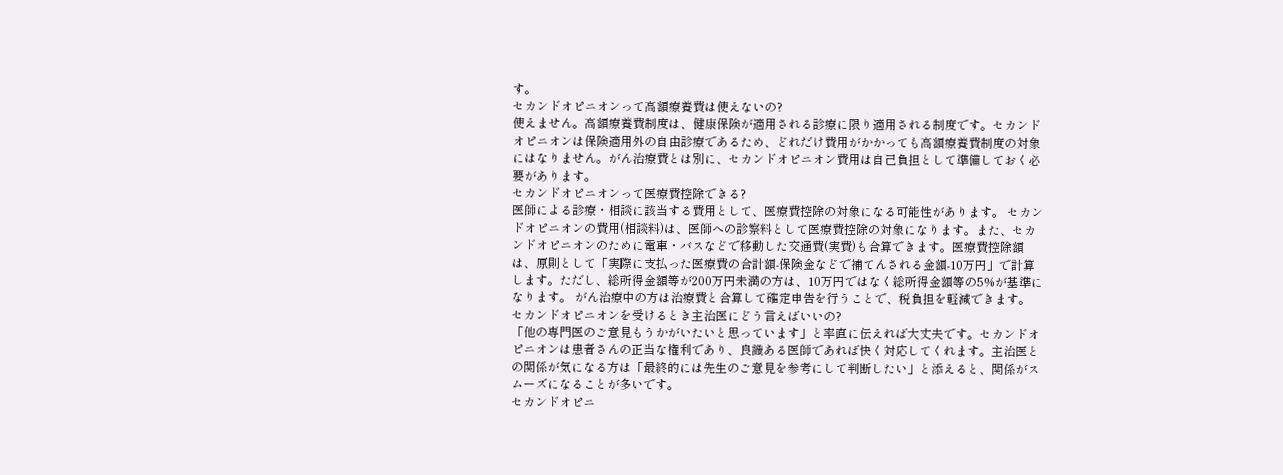す。
セカンドオピニオンって高額療養費は使えないの?
使えません。高額療養費制度は、健康保険が適用される診療に限り適用される制度です。セカンドオピニオンは保険適用外の自由診療であるため、どれだけ費用がかかっても高額療養費制度の対象にはなりません。がん治療費とは別に、セカンドオピニオン費用は自己負担として準備しておく必要があります。
セカンドオピニオンって医療費控除できる?
医師による診療・相談に該当する費用として、医療費控除の対象になる可能性があります。 セカンドオピニオンの費用(相談料)は、医師への診察料として医療費控除の対象になります。また、セカンドオピニオンのために電車・バスなどで移動した交通費(実費)も合算できます。医療費控除額は、原則として「実際に支払った医療費の合計額-保険金などで補てんされる金額-10万円」で計算します。ただし、総所得金額等が200万円未満の方は、10万円ではなく総所得金額等の5%が基準になります。 がん治療中の方は治療費と合算して確定申告を行うことで、税負担を軽減できます。
セカンドオピニオンを受けるとき主治医にどう言えばいいの?
「他の専門医のご意見もうかがいたいと思っています」と率直に伝えれば大丈夫です。セカンドオピニオンは患者さんの正当な権利であり、良識ある医師であれば快く対応してくれます。主治医との関係が気になる方は「最終的には先生のご意見を参考にして判断したい」と添えると、関係がスムーズになることが多いです。
セカンドオピニ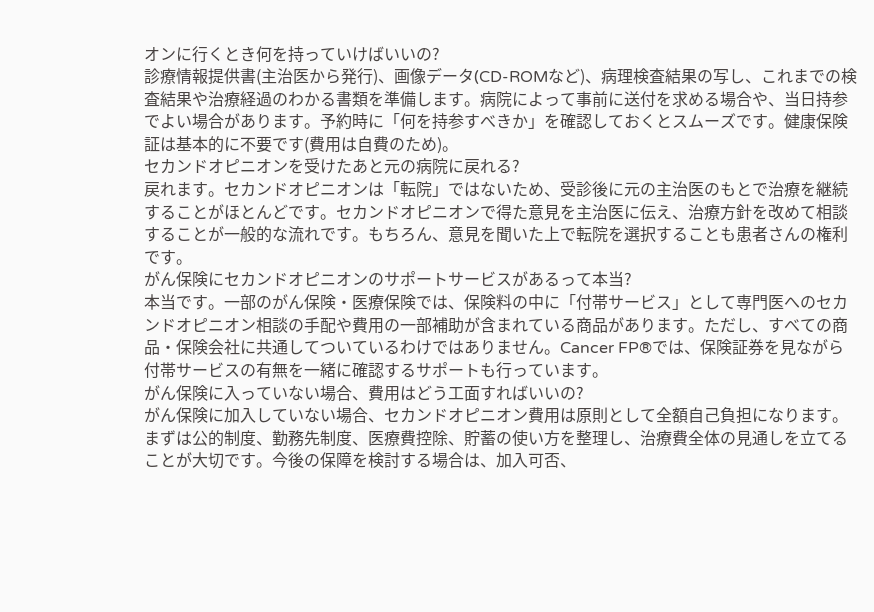オンに行くとき何を持っていけばいいの?
診療情報提供書(主治医から発行)、画像データ(CD-ROMなど)、病理検査結果の写し、これまでの検査結果や治療経過のわかる書類を準備します。病院によって事前に送付を求める場合や、当日持参でよい場合があります。予約時に「何を持参すべきか」を確認しておくとスムーズです。健康保険証は基本的に不要です(費用は自費のため)。
セカンドオピニオンを受けたあと元の病院に戻れる?
戻れます。セカンドオピニオンは「転院」ではないため、受診後に元の主治医のもとで治療を継続することがほとんどです。セカンドオピニオンで得た意見を主治医に伝え、治療方針を改めて相談することが一般的な流れです。もちろん、意見を聞いた上で転院を選択することも患者さんの権利です。
がん保険にセカンドオピニオンのサポートサービスがあるって本当?
本当です。一部のがん保険・医療保険では、保険料の中に「付帯サービス」として専門医へのセカンドオピニオン相談の手配や費用の一部補助が含まれている商品があります。ただし、すべての商品・保険会社に共通してついているわけではありません。Cancer FP®では、保険証券を見ながら付帯サービスの有無を一緒に確認するサポートも行っています。
がん保険に入っていない場合、費用はどう工面すればいいの?
がん保険に加入していない場合、セカンドオピニオン費用は原則として全額自己負担になります。まずは公的制度、勤務先制度、医療費控除、貯蓄の使い方を整理し、治療費全体の見通しを立てることが大切です。今後の保障を検討する場合は、加入可否、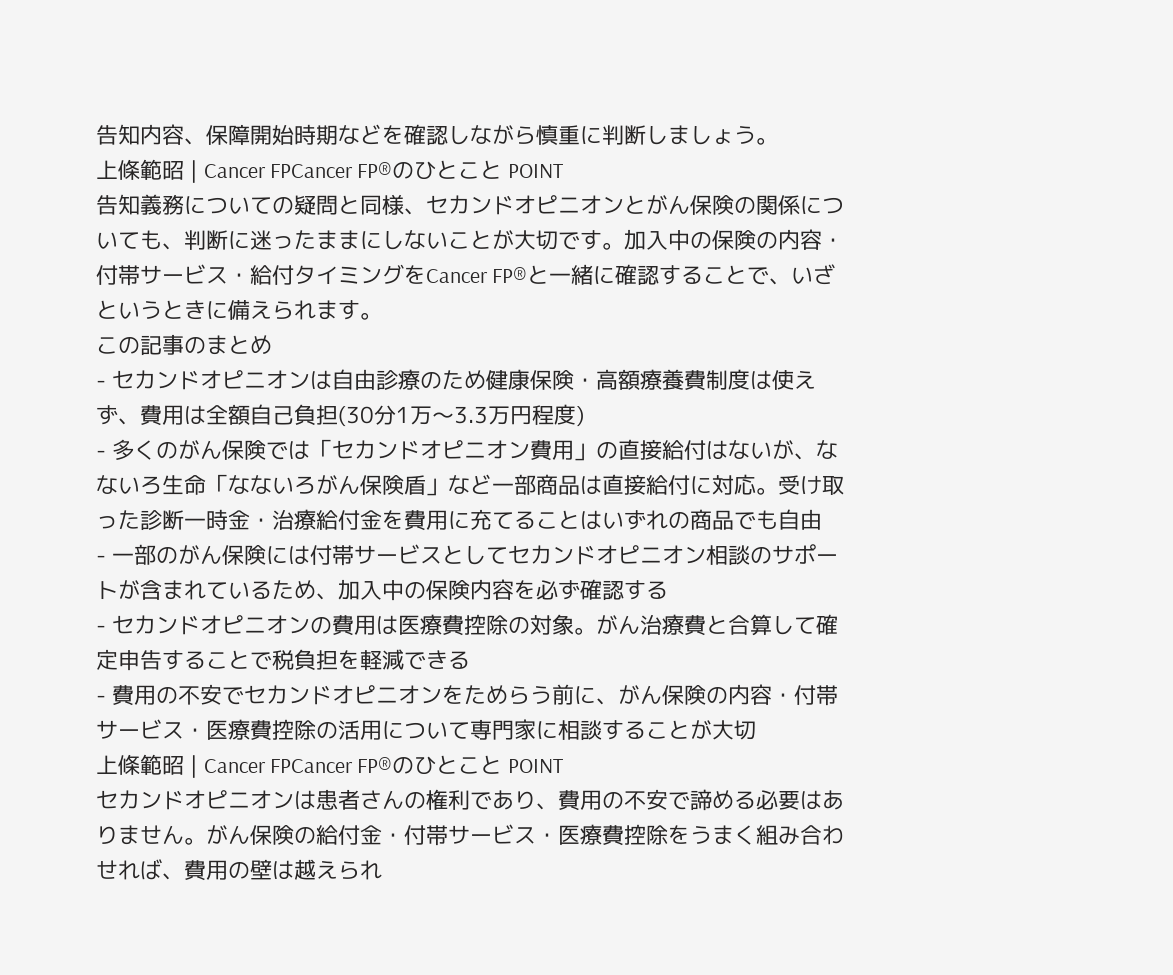告知内容、保障開始時期などを確認しながら慎重に判断しましょう。
上條範昭 | Cancer FPCancer FP®のひとこと POINT
告知義務についての疑問と同様、セカンドオピニオンとがん保険の関係についても、判断に迷ったままにしないことが大切です。加入中の保険の内容・付帯サービス・給付タイミングをCancer FP®と一緒に確認することで、いざというときに備えられます。
この記事のまとめ
- セカンドオピニオンは自由診療のため健康保険・高額療養費制度は使えず、費用は全額自己負担(30分1万〜3.3万円程度)
- 多くのがん保険では「セカンドオピニオン費用」の直接給付はないが、なないろ生命「なないろがん保険盾」など一部商品は直接給付に対応。受け取った診断一時金・治療給付金を費用に充てることはいずれの商品でも自由
- 一部のがん保険には付帯サービスとしてセカンドオピニオン相談のサポートが含まれているため、加入中の保険内容を必ず確認する
- セカンドオピニオンの費用は医療費控除の対象。がん治療費と合算して確定申告することで税負担を軽減できる
- 費用の不安でセカンドオピニオンをためらう前に、がん保険の内容・付帯サービス・医療費控除の活用について専門家に相談することが大切
上條範昭 | Cancer FPCancer FP®のひとこと POINT
セカンドオピニオンは患者さんの権利であり、費用の不安で諦める必要はありません。がん保険の給付金・付帯サービス・医療費控除をうまく組み合わせれば、費用の壁は越えられ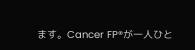ます。Cancer FP®が一人ひと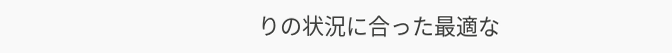りの状況に合った最適な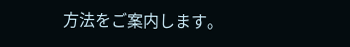方法をご案内します。